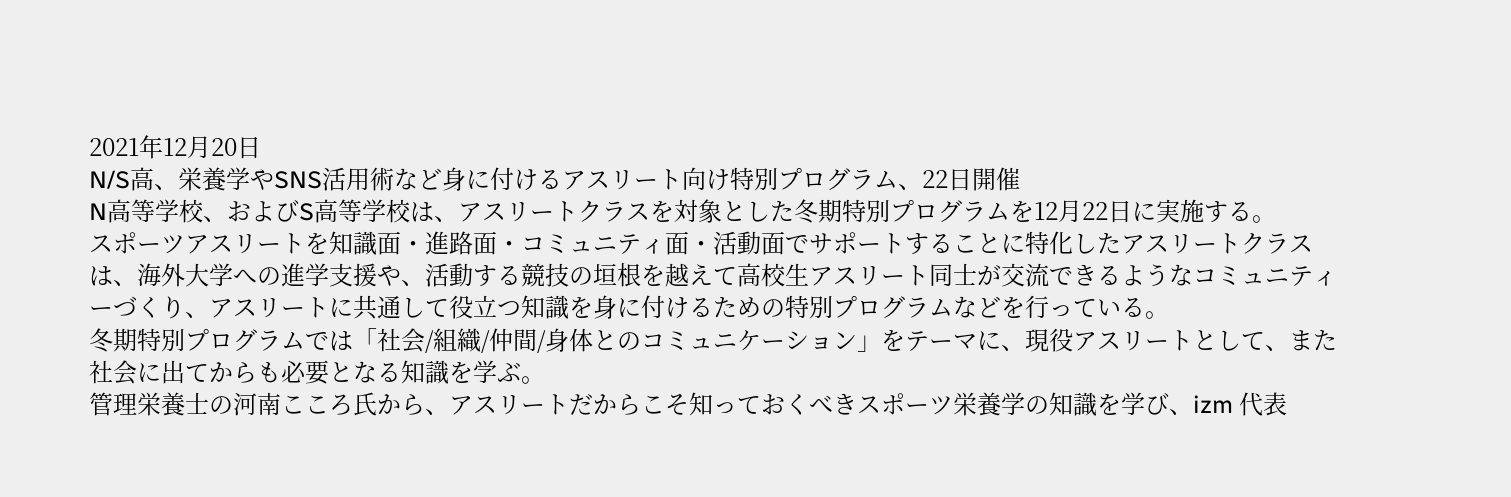2021年12月20日
N/S高、栄養学やSNS活用術など身に付けるアスリート向け特別プログラム、22日開催
N高等学校、およびS高等学校は、アスリートクラスを対象とした冬期特別プログラムを12月22日に実施する。
スポーツアスリートを知識面・進路面・コミュニティ面・活動面でサポートすることに特化したアスリートクラスは、海外大学への進学支援や、活動する競技の垣根を越えて高校生アスリート同士が交流できるようなコミュニティーづくり、アスリートに共通して役立つ知識を身に付けるための特別プログラムなどを行っている。
冬期特別プログラムでは「社会/組織/仲間/身体とのコミュニケーション」をテーマに、現役アスリートとして、また社会に出てからも必要となる知識を学ぶ。
管理栄養士の河南こころ氏から、アスリートだからこそ知っておくべきスポーツ栄養学の知識を学び、izm 代表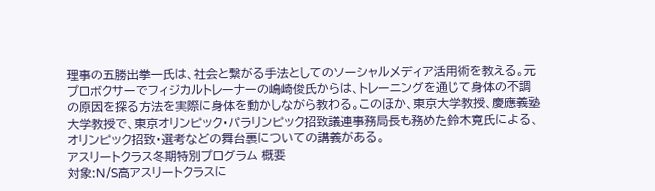理事の五勝出拳一氏は、社会と繋がる手法としてのソーシャルメディア活用術を教える。元プロボクサーでフィジカルトレーナーの嶋崎俊氏からは、トレーニングを通じて身体の不調 の原因を探る方法を実際に身体を動かしながら教わる。このほか、東京大学教授、慶應義塾大学教授で、東京オリンピック・パラリンピック招致議連事務局長も務めた鈴木寛氏による、オリンピック招致・選考などの舞台裏についての講義がある。
アスリートクラス冬期特別プログラム 概要
対象:N/S高アスリートクラスに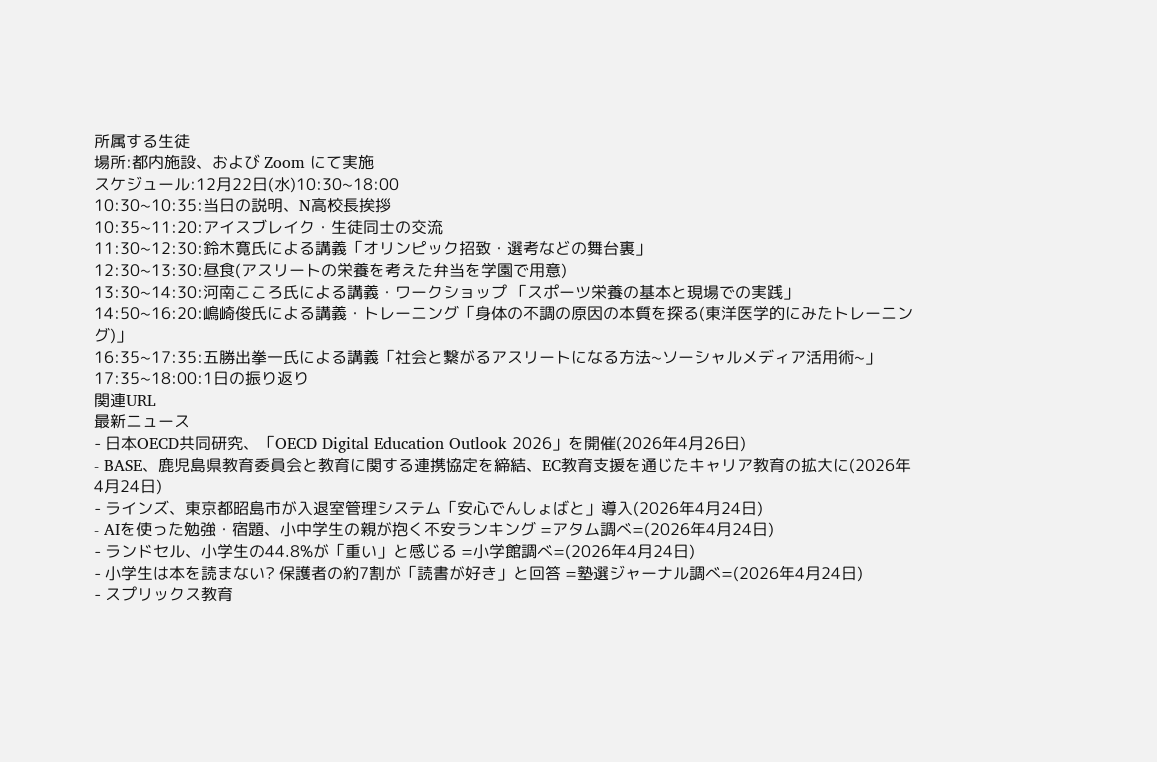所属する生徒
場所:都内施設、および Zoom にて実施
スケジュール:12月22日(水)10:30~18:00
10:30~10:35:当日の説明、N高校長挨拶
10:35~11:20:アイスブレイク・生徒同士の交流
11:30~12:30:鈴木寛氏による講義「オリンピック招致・選考などの舞台裏」
12:30~13:30:昼食(アスリートの栄養を考えた弁当を学園で用意)
13:30~14:30:河南こころ氏による講義・ワークショップ 「スポーツ栄養の基本と現場での実践」
14:50~16:20:嶋崎俊氏による講義・トレーニング「身体の不調の原因の本質を探る(東洋医学的にみたトレーニング)」
16:35~17:35:五勝出拳一氏による講義「社会と繋がるアスリートになる方法~ソーシャルメディア活用術~」
17:35~18:00:1日の振り返り
関連URL
最新ニュース
- 日本OECD共同研究、「OECD Digital Education Outlook 2026」を開催(2026年4月26日)
- BASE、鹿児島県教育委員会と教育に関する連携協定を締結、EC教育支援を通じたキャリア教育の拡大に(2026年4月24日)
- ラインズ、東京都昭島市が入退室管理システム「安心でんしょばと」導入(2026年4月24日)
- AIを使った勉強・宿題、小中学生の親が抱く不安ランキング =アタム調べ=(2026年4月24日)
- ランドセル、小学生の44.8%が「重い」と感じる =小学館調べ=(2026年4月24日)
- 小学生は本を読まない? 保護者の約7割が「読書が好き」と回答 =塾選ジャーナル調べ=(2026年4月24日)
- スプリックス教育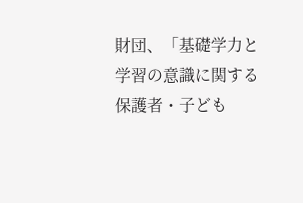財団、「基礎学力と学習の意識に関する保護者・子ども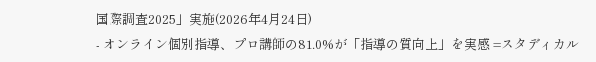国際調査2025」実施(2026年4月24日)
- オンライン個別指導、プロ講師の81.0%が「指導の質向上」を実感 =スタディカル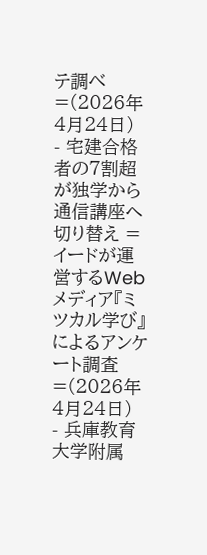テ調べ=(2026年4月24日)
- 宅建合格者の7割超が独学から通信講座へ切り替え =イードが運営するWebメディア『ミツカル学び』によるアンケート調査=(2026年4月24日)
- 兵庫教育大学附属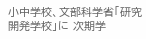小中学校、文部科学省「研究開発学校」に 次期学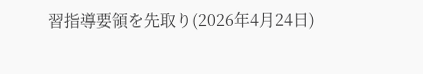習指導要領を先取り(2026年4月24日)